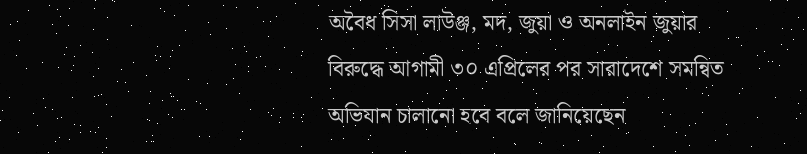অবৈধ সিসা লাউঞ্জ, মদ, জুয়া ও অনলাইন জুয়ার বিরুদ্ধে আগামী ৩০ এপ্রিলের পর সারাদেশে সমন্বিত অভিযান চালানো হবে বলে জানিয়েছেন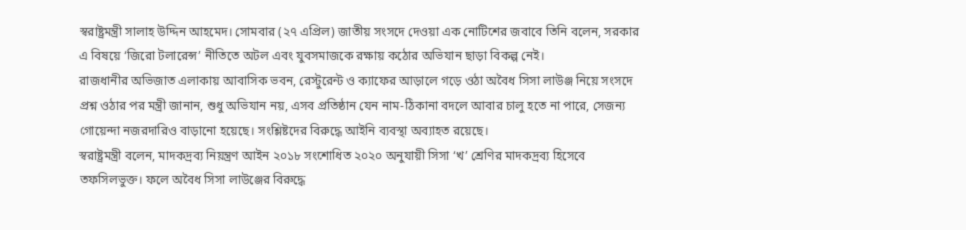স্বরাষ্ট্রমন্ত্রী সালাহ উদ্দিন আহমেদ। সোমবার (২৭ এপ্রিল) জাতীয় সংসদে দেওয়া এক নোটিশের জবাবে তিনি বলেন, সরকার এ বিষয়ে ‘জিরো টলারেন্স’ নীতিতে অটল এবং যুবসমাজকে রক্ষায় কঠোর অভিযান ছাড়া বিকল্প নেই।
রাজধানীর অভিজাত এলাকায় আবাসিক ভবন, রেস্টুরেন্ট ও ক্যাফের আড়ালে গড়ে ওঠা অবৈধ সিসা লাউঞ্জ নিয়ে সংসদে প্রশ্ন ওঠার পর মন্ত্রী জানান, শুধু অভিযান নয়, এসব প্রতিষ্ঠান যেন নাম-ঠিকানা বদলে আবার চালু হতে না পারে, সেজন্য গোয়েন্দা নজরদারিও বাড়ানো হয়েছে। সংশ্লিষ্টদের বিরুদ্ধে আইনি ব্যবস্থা অব্যাহত রয়েছে।
স্বরাষ্ট্রমন্ত্রী বলেন, মাদকদ্রব্য নিয়ন্ত্রণ আইন ২০১৮ সংশোধিত ২০২০ অনুযায়ী সিসা ‘খ’ শ্রেণির মাদকদ্রব্য হিসেবে তফসিলভুক্ত। ফলে অবৈধ সিসা লাউঞ্জের বিরুদ্ধে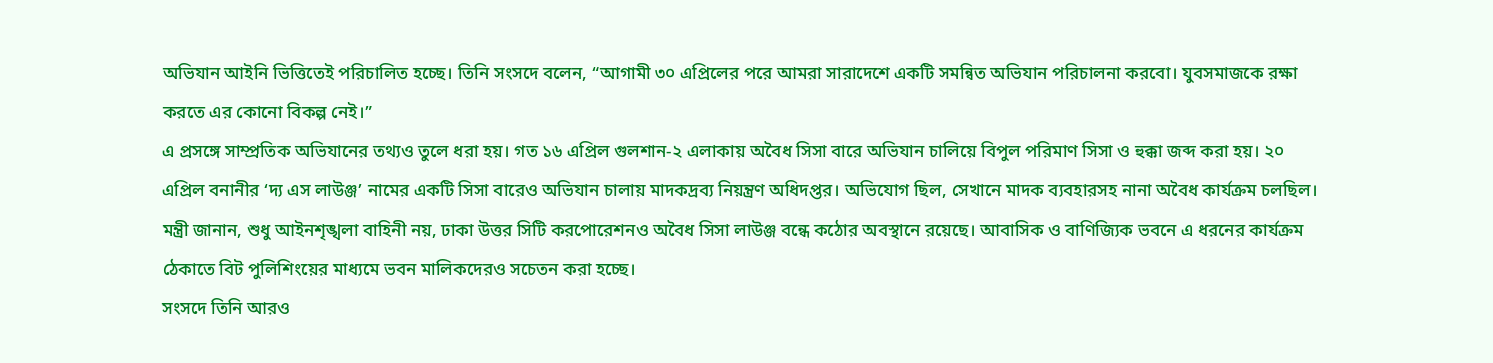অভিযান আইনি ভিত্তিতেই পরিচালিত হচ্ছে। তিনি সংসদে বলেন, “আগামী ৩০ এপ্রিলের পরে আমরা সারাদেশে একটি সমন্বিত অভিযান পরিচালনা করবো। যুবসমাজকে রক্ষা করতে এর কোনো বিকল্প নেই।”
এ প্রসঙ্গে সাম্প্রতিক অভিযানের তথ্যও তুলে ধরা হয়। গত ১৬ এপ্রিল গুলশান-২ এলাকায় অবৈধ সিসা বারে অভিযান চালিয়ে বিপুল পরিমাণ সিসা ও হুক্কা জব্দ করা হয়। ২০ এপ্রিল বনানীর ‘দ্য এস লাউঞ্জ’ নামের একটি সিসা বারেও অভিযান চালায় মাদকদ্রব্য নিয়ন্ত্রণ অধিদপ্তর। অভিযোগ ছিল, সেখানে মাদক ব্যবহারসহ নানা অবৈধ কার্যক্রম চলছিল।
মন্ত্রী জানান, শুধু আইনশৃঙ্খলা বাহিনী নয়, ঢাকা উত্তর সিটি করপোরেশনও অবৈধ সিসা লাউঞ্জ বন্ধে কঠোর অবস্থানে রয়েছে। আবাসিক ও বাণিজ্যিক ভবনে এ ধরনের কার্যক্রম ঠেকাতে বিট পুলিশিংয়ের মাধ্যমে ভবন মালিকদেরও সচেতন করা হচ্ছে।
সংসদে তিনি আরও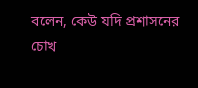বলেন, কেউ যদি প্রশাসনের চোখ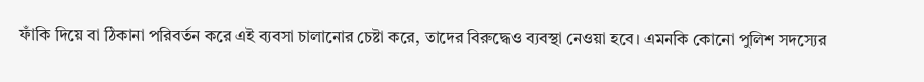ফাঁকি দিয়ে বা ঠিকানা পরিবর্তন করে এই ব্যবসা চালানোর চেষ্টা করে, তাদের বিরুদ্ধেও ব্যবস্থা নেওয়া হবে। এমনকি কোনো পুলিশ সদস্যের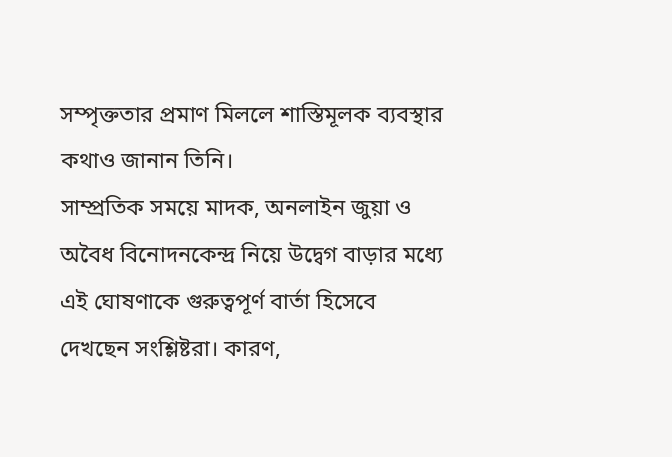সম্পৃক্ততার প্রমাণ মিললে শাস্তিমূলক ব্যবস্থার কথাও জানান তিনি।
সাম্প্রতিক সময়ে মাদক, অনলাইন জুয়া ও অবৈধ বিনোদনকেন্দ্র নিয়ে উদ্বেগ বাড়ার মধ্যে এই ঘোষণাকে গুরুত্বপূর্ণ বার্তা হিসেবে দেখছেন সংশ্লিষ্টরা। কারণ,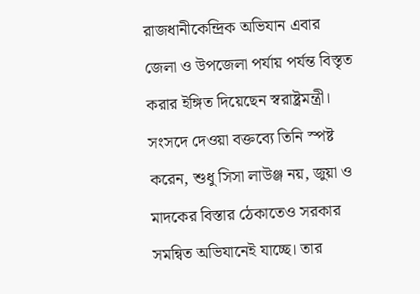রাজধানীকেন্দ্রিক অভিযান এবার জেলা ও উপজেলা পর্যায় পর্যন্ত বিস্তৃত করার ইঙ্গিত দিয়েছেন স্বরাষ্ট্রমন্ত্রী।
সংসদে দেওয়া বক্তব্যে তিনি স্পষ্ট করেন, শুধু সিসা লাউঞ্জ নয়, জুয়া ও মাদকের বিস্তার ঠেকাতেও সরকার সমন্বিত অভিযানেই যাচ্ছে। তার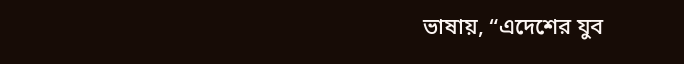ভাষায়, “এদেশের যুব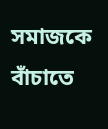সমাজকে বাঁচাতে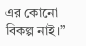এর কোনো বিকল্প নাই।”